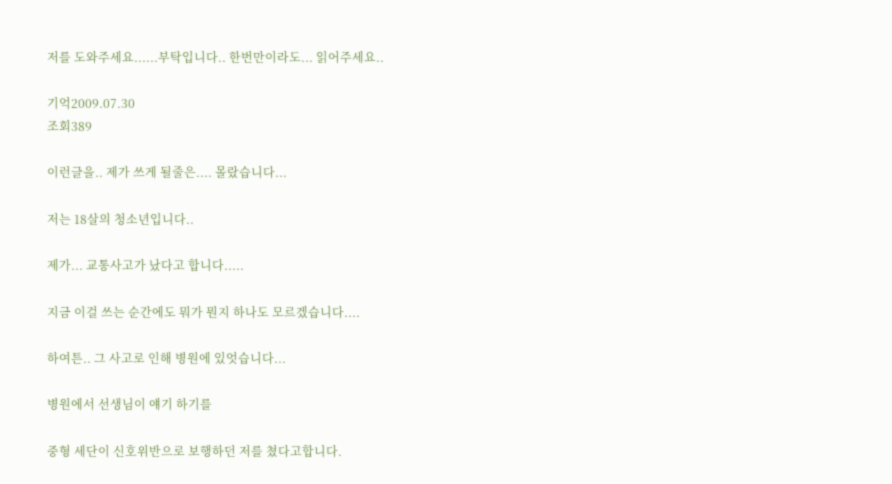저를 도와주세요......부탁입니다.. 한번만이라도... 읽어주세요..

기억2009.07.30
조회389

이런글을.. 제가 쓰게 될줄은.... 몰랐습니다...

저는 18살의 청소년입니다..

제가... 교통사고가 났다고 합니다.....

지금 이걸 쓰는 순간에도 뭐가 뭔지 하나도 모르겠습니다....

하여튼.. 그 사고로 인해 병원에 있엇습니다...

병원에서 선생님이 얘기 하기를

중형 세단이 신호위반으로 보행하던 저를 쳤다고합니다.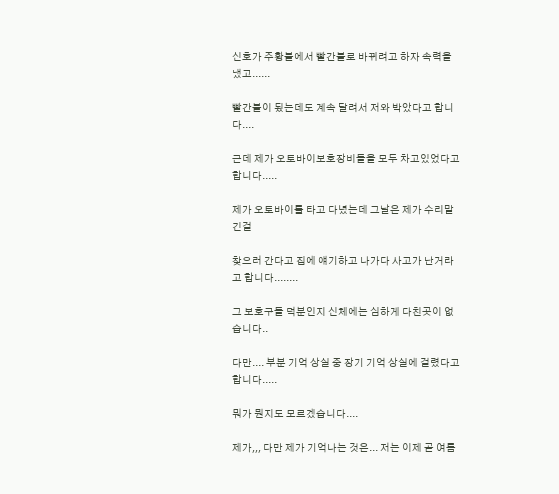신호가 주황불에서 빨간불로 바뀌려고 하자 속력을 냈고......

빨간불이 됬는데도 계속 달려서 저와 박았다고 합니다....

근데 제가 오토바이보호장비들을 모두 차고있었다고 합니다.....

제가 오토바이를 타고 다녔는데 그날은 제가 수리맡긴걸

찾으러 간다고 집에 얘기하고 나가다 사고가 난거라고 합니다........

그 보호구들 덕분인지 신체에는 심하게 다친곳이 없습니다..

다만.... 부분 기억 상실 중 장기 기억 상실에 걸렸다고 합니다.....

뭐가 뭔지도 모르겠습니다....

제가,,, 다만 제가 기억나는 것은... 저는 이제 곧 여름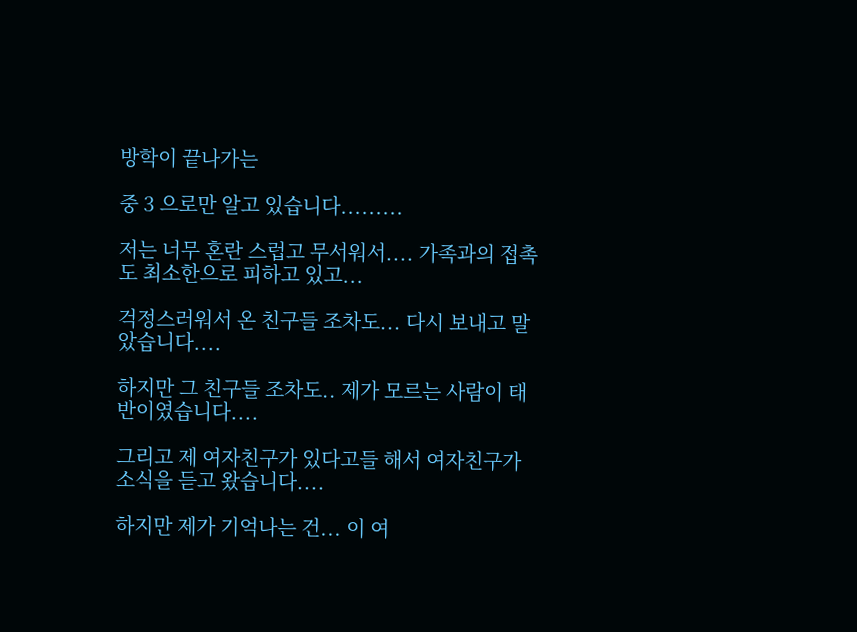방학이 끝나가는

중 3 으로만 알고 있습니다.........

저는 너무 혼란 스럽고 무서워서.... 가족과의 접촉도 최소한으로 피하고 있고...

걱정스러워서 온 친구들 조차도... 다시 보내고 말았습니다....

하지만 그 친구들 조차도.. 제가 모르는 사람이 태반이였습니다....

그리고 제 여자친구가 있다고들 해서 여자친구가 소식을 듣고 왔습니다....

하지만 제가 기억나는 건... 이 여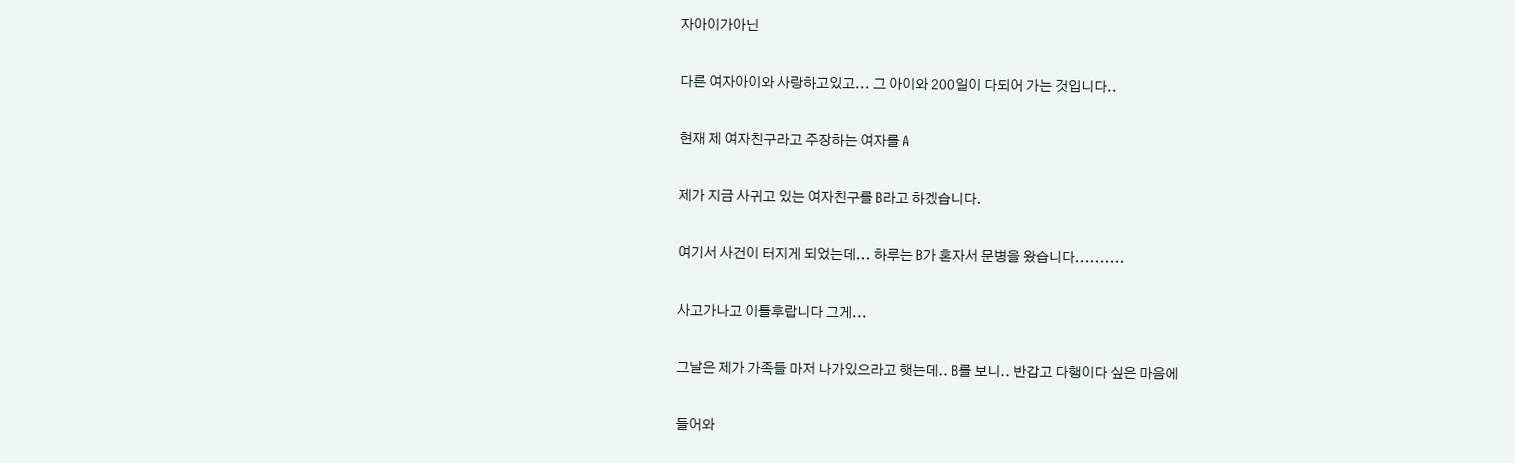자아이가아닌

다른 여자아이와 사랑하고있고... 그 아이와 200일이 다되어 가는 것입니다..

현재 제 여자친구라고 주장하는 여자를 A

제가 지금 사귀고 있는 여자친구를 B라고 하겠습니다.

여기서 사건이 터지게 되었는데... 하루는 B가 혼자서 문병을 왔습니다..........

사고가나고 이틀후랍니다 그게...

그날은 제가 가족들 마저 나가있으라고 햇는데.. B를 보니.. 반갑고 다행이다 싶은 마음에

들어와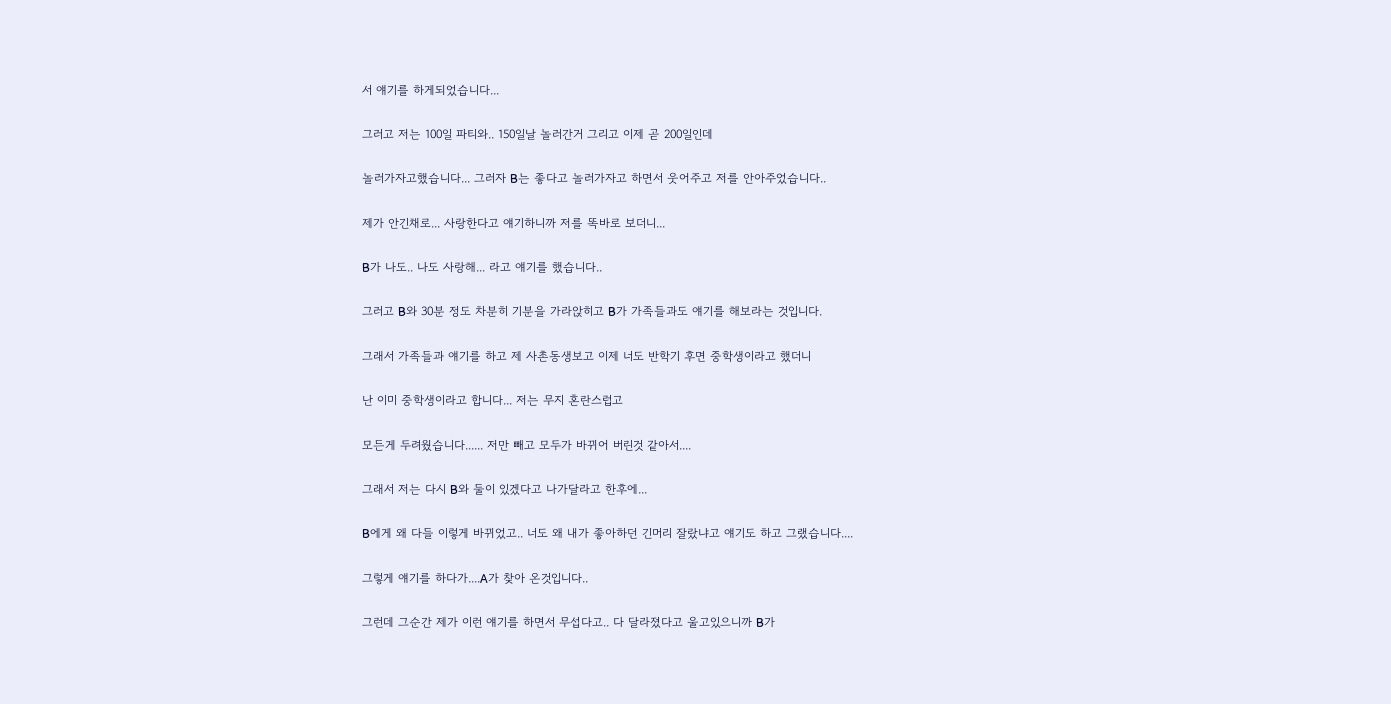서 얘기를 하게되었습니다...

그러고 저는 100일 파티와.. 150일날 놀러간거 그리고 이제 곧 200일인데

놀러가자고했습니다... 그러자 B는 좋다고 놀러가자고 하면서 웃어주고 저를 안아주었습니다..

제가 안긴채로... 사랑한다고 얘기하니까 저를 똑바로 보더니...

B가 나도.. 나도 사랑해... 라고 얘기를 했습니다..

그러고 B와 30분 정도 차분히 기분을 가라앉히고 B가 가족들과도 얘기를 해보라는 것입니다.

그래서 가족들과 얘기를 하고 제 사촌동생보고 이제 너도 반학기 후면 중학생이라고 했더니

난 이미 중학생이라고 합니다... 저는 무지 혼란스럽고

모든게 두려웠습니다...... 저만 빼고 모두가 바뀌어 버린것 같아서....

그래서 저는 다시 B와 둘이 있겠다고 나가달라고 한후에...

B에게 왜 다들 이렇게 바뀌었고.. 너도 왜 내가 좋아하던 긴머리 잘랐냐고 얘기도 하고 그랬습니다....

그렇게 얘기를 하다가....A가 찾아 온것입니다..

그런데 그순간 제가 이런 얘기를 하면서 무섭다고.. 다 달라졌다고 울고있으니까 B가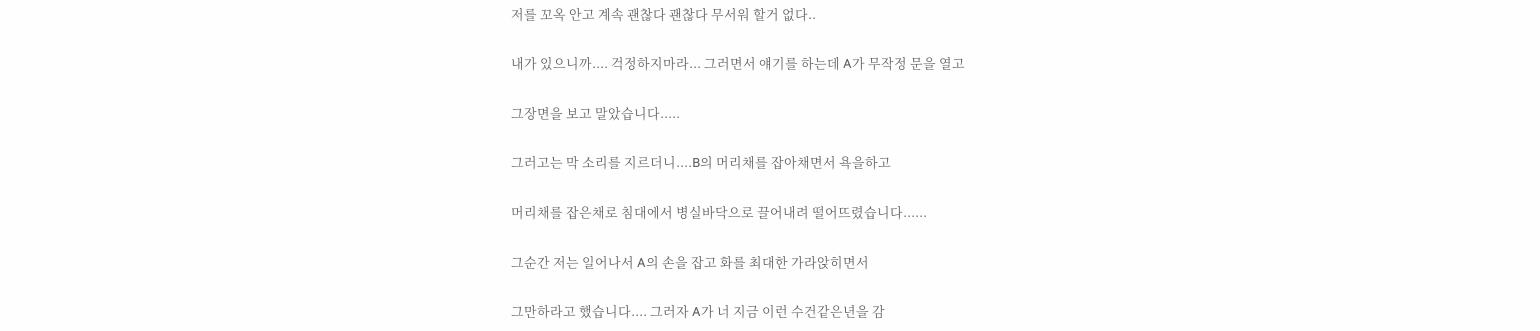저를 꼬옥 안고 계속 괜찮다 괜찮다 무서워 할거 없다..

내가 있으니까.... 걱정하지마라... 그러면서 얘기를 하는데 A가 무작정 문을 열고

그장면을 보고 말았습니다.....

그러고는 막 소리를 지르더니....B의 머리채를 잡아채면서 욕을하고

머리채를 잡은채로 침대에서 병실바닥으로 끌어내려 떨어뜨렸습니다......

그순간 저는 일어나서 A의 손을 잡고 화를 최대한 가라앉히면서

그만하라고 했습니다.... 그러자 A가 너 지금 이런 수건같은년을 감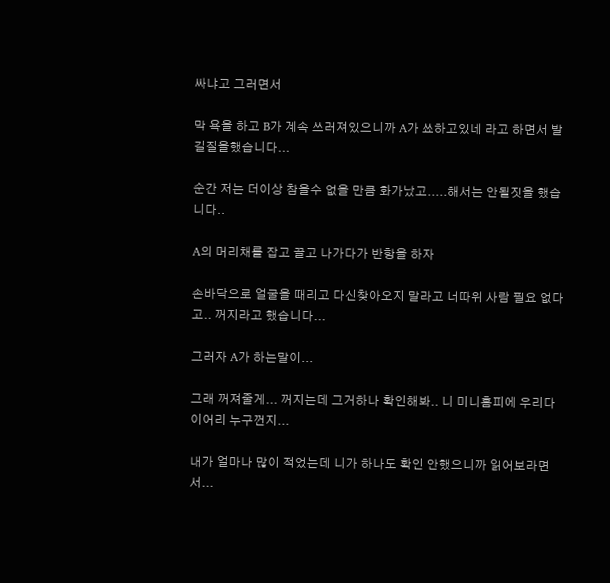싸냐고 그러면서

막 욕을 하고 B가 계속 쓰러져있으니까 A가 쑈하고있네 라고 하면서 발길질을했습니다...

순간 저는 더이상 참을수 없을 만큼 화가났고.....해서는 안될짓을 했습니다..

A의 머리채를 잡고 끌고 나가다가 반항을 하자

손바닥으로 얼굴을 때리고 다신찾아오지 말라고 너따위 사람 필요 없다고.. 꺼지라고 했습니다...

그러자 A가 하는말이...

그래 꺼져줄게... 꺼지는데 그거하나 확인해봐.. 니 미니홈피에 우리다이어리 누구껀지...

내가 얼마나 많이 적었는데 니가 하나도 확인 안했으니까 읽어보라면서...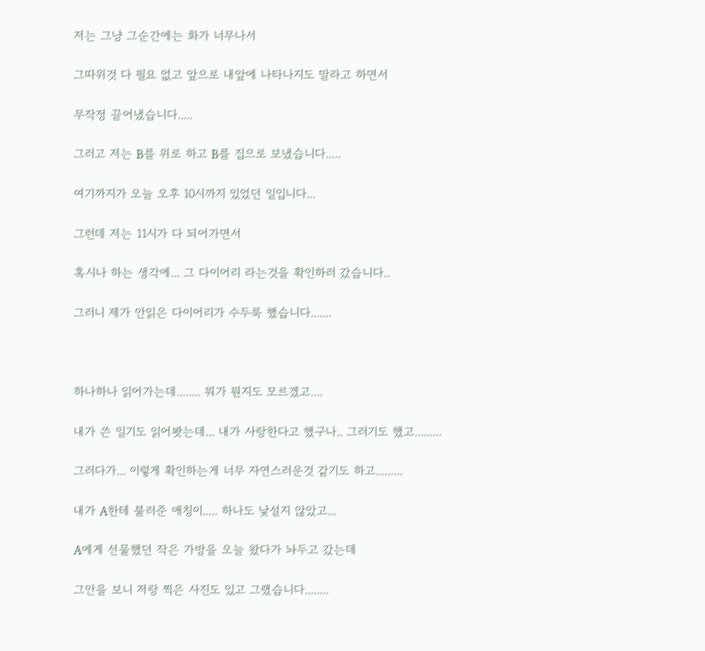저는 그냥 그순간에는 화가 너무나서

그따위것 다 필요 없고 앞으로 내앞에 나타나지도 말라고 하면서

무작정 끌어냈습니다.....

그러고 저는 B를 위로 하고 B를 집으로 보냈습니다.....

여기까지가 오늘 오후 10시까지 있었던 일입니다...

그런데 저는 11시가 다 되어가면서

혹시나 하는 생각에... 그 다이어리 라는것을 확인하러 갔습니다..

그러니 제가 안읽은 다이어리가 수두룩 했습니다.......



하나하나 읽어가는데........ 뭐가 뭔지도 모르겠고....

내가 쓴 일기도 읽어봣는데... 내가 사랑한다고 했구나.. 그러기도 했고.........

그러다가... 이렇게 확인하는게 너무 자연스러운것 같기도 하고.........

내가 A한테 불러준 애칭이..... 하나도 낯설지 않았고...

A에게 선물했던 작은 가방을 오늘 왔다가 놔두고 갔는데

그안을 보니 저랑 찍은 사진도 있고 그랬습니다........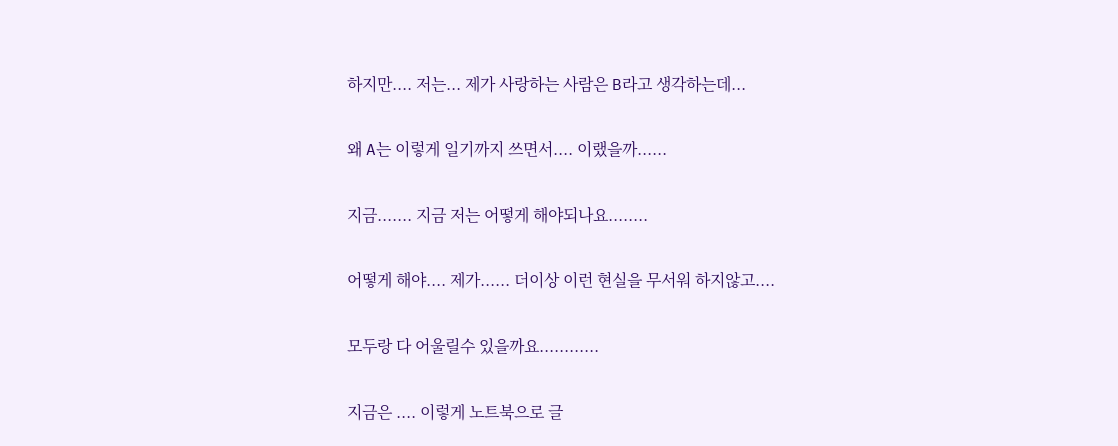하지만.... 저는... 제가 사랑하는 사람은 B라고 생각하는데...

왜 A는 이렇게 일기까지 쓰면서.... 이랬을까......

지금....... 지금 저는 어떻게 해야되나요........

어떻게 해야.... 제가...... 더이상 이런 현실을 무서워 하지않고....

모두랑 다 어울릴수 있을까요............

지금은 .... 이렇게 노트북으로 글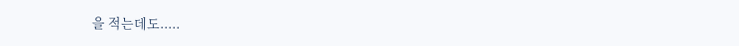을 적는데도.....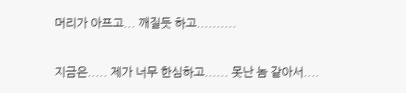머리가 아프고... 깨질듯 하고..........

지금은..... 제가 너무 한심하고...... 못난 놈 같아서....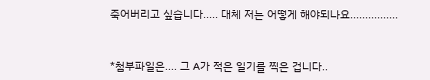죽어버리고 싶습니다..... 대체 저는 어떻게 해야되나요................



*첨부파일은.... 그 A가 적은 일기를 찍은 겁니다..